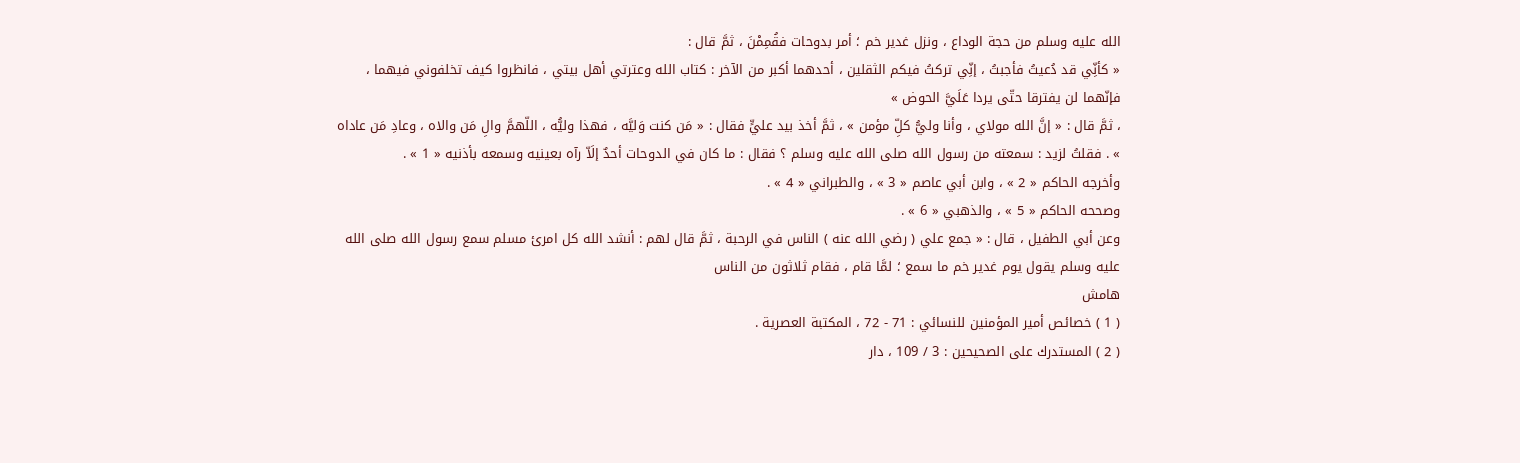الله عليه وسلم من حجة الوداع ، ونزل غدير خم ؛ أمر بدوحات فقُمِمْنَ ، ثمَّ قال :
« كأنِّي قد دُعيتُ فأجبتُ ، إنِّي تركتُ فيكم الثقلين ، أحدهما أكبر من الآخر : كتاب الله وعترتي أهل بيتي ، فانظروا كيف تخلفوني فيهما ، فإنّهما لن يفترقا حتّى يردا عَلَيَّ الحوض »
، ثمَّ قال : « إنَّ الله مولاي ، وأنا وليُّ كلِّ مؤمن » ، ثمَّ أخذ بيد عليٍّ فقال : « مَن كنت وَليَّه ، فهذا وليُّه ، اللّهمَّ والِ مَن والاه ، وعادِ مَن عاداه » . فقلتُ لزيد : سمعته من رسول الله صلى الله عليه وسلم ؟ فقال : ما كان في الدوحات أحدٌ إلَاّ رآه بعينيه وسمعه بأذنيه « 1 » .
وأخرجه الحاكم « 2 » ، وابن أبي عاصم « 3 » ، والطبراني « 4 » .
وصححه الحاكم « 5 » ، والذهبي « 6 » .
وعن أبي الطفيل ، قال : « جمع علي ( رضي الله عنه ) الناس في الرحبة ، ثمَّ قال لهم : أنشد الله كل امرئ مسلم سمع رسول الله صلى الله عليه وسلم يقول يوم غدير خم ما سمع ؛ لمَّا قام ، فقام ثلاثون من الناس
هامش
( 1 ) خصائص أمير المؤمنين للنسائي : 71 - 72 ، المكتبة العصرية .
( 2 ) المستدرك على الصحيحين : 3 / 109 ، دار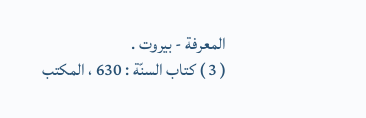المعرفة - بيروت .
( 3 ) كتاب السنّة : 630 ، المكتب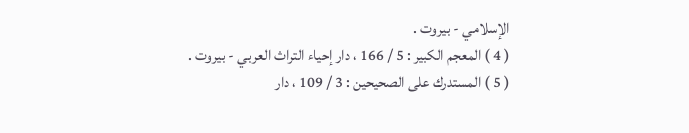الإسلامي - بيروت .
( 4 ) المعجم الكبير : 5 / 166 ، دار إحياء التراث العربي - بيروت .
( 5 ) المستدرك على الصحيحين : 3 / 109 ، دار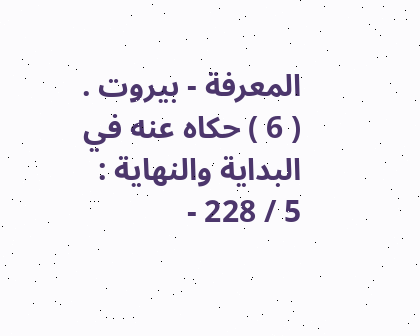المعرفة - بيروت .
( 6 ) حكاه عنه في البداية والنهاية : 5 / 228 -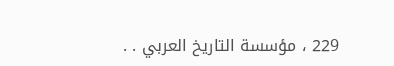229 ، مؤسسة التاريخ العربي . .